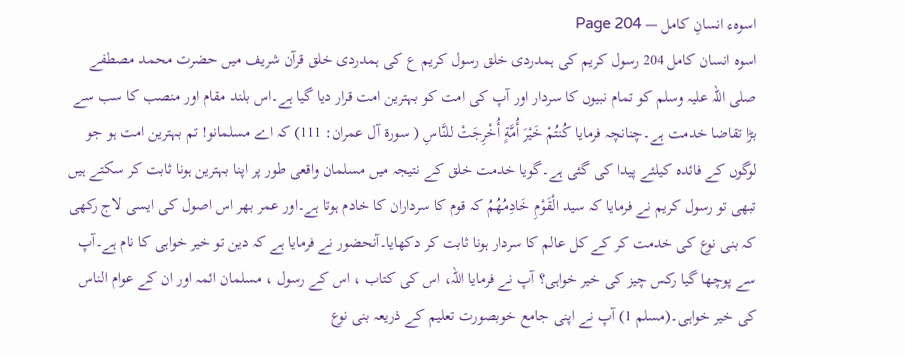اسوہء انسانِ کامل — Page 204
اسوہ انسان کامل 204 رسول کریم کی ہمدردی خلق رسول کریم ع کی ہمدردی خلق قرآن شریف میں حضرت محمد مصطفے صلی اللہ علیہ وسلم کو تمام نبیوں کا سردار اور آپ کی امت کو بہترین امت قرار دیا گیا ہے۔اس بلند مقام اور منصب کا سب سے بڑا تقاضا خدمت ہے۔چنانچہ فرمایا كُنتُمْ خَيْرَ أُمَّةٍ أُخْرِجَتْ للنَّاسِ ( سورة آل عمران: 111) کہ اے مسلمانو! تم بہترین امت ہو جو لوگوں کے فائدہ کیلئے پیدا کی گئی ہے۔گویا خدمت خلق کے نتیجہ میں مسلمان واقعی طور پر اپنا بہترین ہونا ثابت کر سکتے ہیں تبھی تو رسول کریم نے فرمایا کہ سید الْقَوْمِ خَادِمُهُمُ کہ قوم کا سرداران کا خادم ہوتا ہے۔اور عمر بھر اس اصول کی ایسی لاج رکھی کہ بنی نوع کی خدمت کر کے کل عالم کا سردار ہونا ثابت کر دکھایا۔آنحضور نے فرمایا ہے کہ دین تو خیر خواہی کا نام ہے۔آپ سے پوچھا گیا رکس چیز کی خیر خواہی؟ آپ نے فرمایا اللہ، اس کی کتاب ، اس کے رسول ، مسلمان ائمہ اور ان کے عوام الناس کی خیر خواہی۔(مسلم 1) آپ نے اپنی جامع خوبصورت تعلیم کے ذریعہ بنی نوع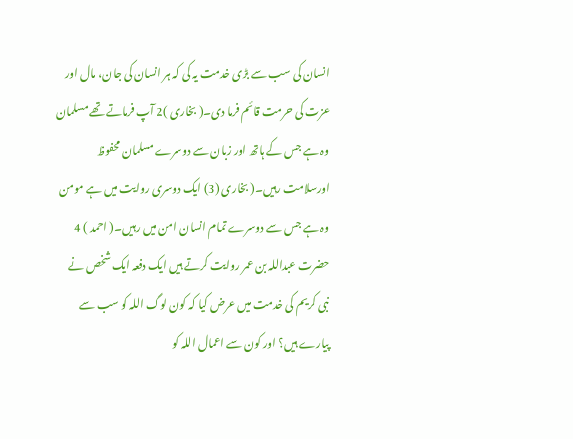انسان کی سب سے بڑی خدمت یہ کی کہ ہر انسان کی جان، مال اور عزت کی حرمت قائم فرما دی۔( بخاری )2 آپ فرماتے تھے مسلمان وہ ہے جس کے ہاتھ اور زبان سے دوسرے مسلمان محفوظ اورسلامت رہیں۔( بخاری (3) ایک دوسری روایت میں ہے مومن وہ ہے جس سے دوسرے تمام انسان امن میں رہیں۔( احمد ) 4 حضرت عبداللہ بن عمر روایت کرتے ہیں ایک دفعہ ایک شخص نے نبی کریم کی خدمت میں عرض کیا کہ کون لوگ اللہ کو سب سے پیارے ہیں؟ اور کون سے اعمال اللہ کو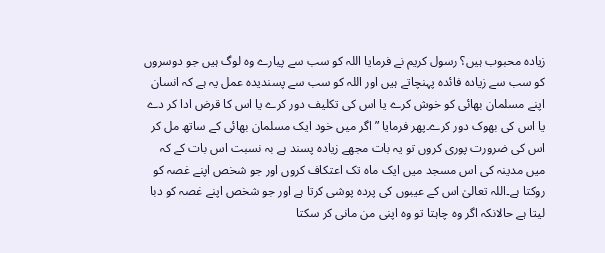زیادہ محبوب ہیں؟ رسول کریم نے فرمایا اللہ کو سب سے پیارے وہ لوگ ہیں جو دوسروں کو سب سے زیادہ فائدہ پہنچاتے ہیں اور اللہ کو سب سے پسندیدہ عمل یہ ہے کہ انسان اپنے مسلمان بھائی کو خوش کرے یا اس کی تکلیف دور کرے یا اس کا قرض ادا کر دے یا اس کی بھوک دور کرے۔پھر فرمایا ”اگر میں خود ایک مسلمان بھائی کے ساتھ مل کر اس کی ضرورت پوری کروں تو یہ بات مجھے زیادہ پسند ہے بہ نسبت اس بات کے کہ میں مدینہ کی اس مسجد میں ایک ماہ تک اعتکاف کروں اور جو شخص اپنے غصہ کو روکتا ہے۔اللہ تعالیٰ اس کے عیبوں کی پردہ پوشی کرتا ہے اور جو شخص اپنے غصہ کو دبا لیتا ہے حالانکہ اگر وہ چاہتا تو وہ اپنی من مانی کر سکتا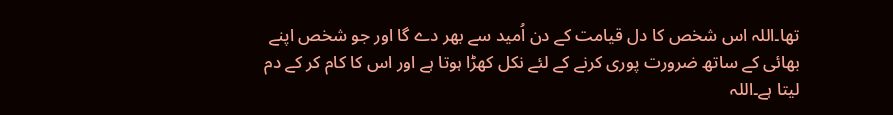تھا۔اللہ اس شخص کا دل قیامت کے دن اُمید سے بھر دے گا اور جو شخص اپنے بھائی کے ساتھ ضرورت پوری کرنے کے لئے نکل کھڑا ہوتا ہے اور اس کا کام کر کے دم لیتا ہے۔اللہ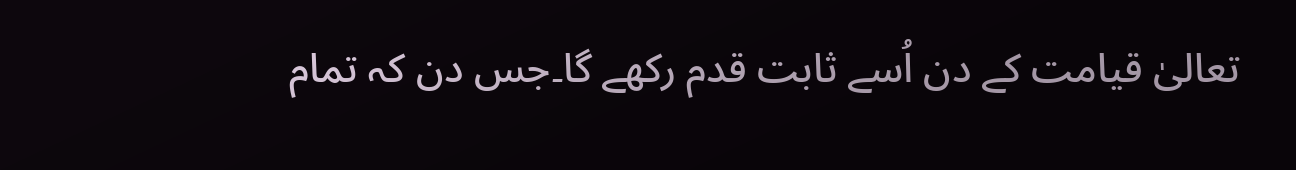تعالیٰ قیامت کے دن اُسے ثابت قدم رکھے گا۔جس دن کہ تمام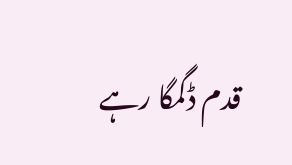قدم ڈگمگا رہے